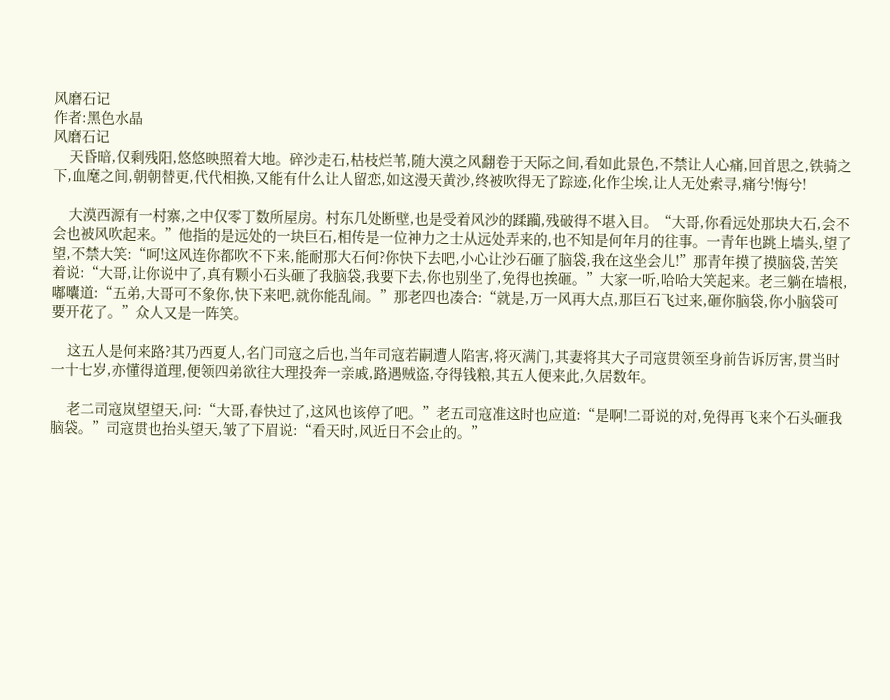风磨石记
作者:黑色水晶
风磨石记
    天昏暗,仅剩残阳,悠悠映照着大地。碎沙走石,枯枝烂苇,随大漠之风翻卷于天际之间,看如此景色,不禁让人心痛,回首思之,铁骑之下,血麾之间,朝朝替更,代代相换,又能有什么让人留恋,如这漫天黄沙,终被吹得无了踪迹,化作尘埃,让人无处索寻,痛兮!悔兮!

    大漠西源有一村寨,之中仅零丁数所屋房。村东几处断壁,也是受着风沙的蹂躏,残破得不堪入目。“大哥,你看远处那块大石,会不会也被风吹起来。”他指的是远处的一块巨石,相传是一位神力之士从远处弄来的,也不知是何年月的往事。一青年也跳上墙头,望了望,不禁大笑:“呵!这风连你都吹不下来,能耐那大石何?你快下去吧,小心让沙石砸了脑袋,我在这坐会儿!”那青年摸了摸脑袋,苦笑着说:“大哥,让你说中了,真有颗小石头砸了我脑袋,我要下去,你也别坐了,免得也挨砸。”大家一听,哈哈大笑起来。老三躺在墙根,嘟囔道:“五弟,大哥可不象你,快下来吧,就你能乱闹。”那老四也凑合:“就是,万一风再大点,那巨石飞过来,砸你脑袋,你小脑袋可要开花了。”众人又是一阵笑。

    这五人是何来路?其乃西夏人,名门司寇之后也,当年司寇若嗣遭人陷害,将灭满门,其妻将其大子司寇贯领至身前告诉厉害,贯当时一十七岁,亦懂得道理,便领四弟欲往大理投奔一亲戚,路遇贼盗,夺得钱粮,其五人便来此,久居数年。

    老二司寇岚望望天,问:“大哥,春快过了,这风也该停了吧。”老五司寇准这时也应道:“是啊!二哥说的对,免得再飞来个石头砸我脑袋。”司寇贯也抬头望天,皱了下眉说:“看天时,风近日不会止的。”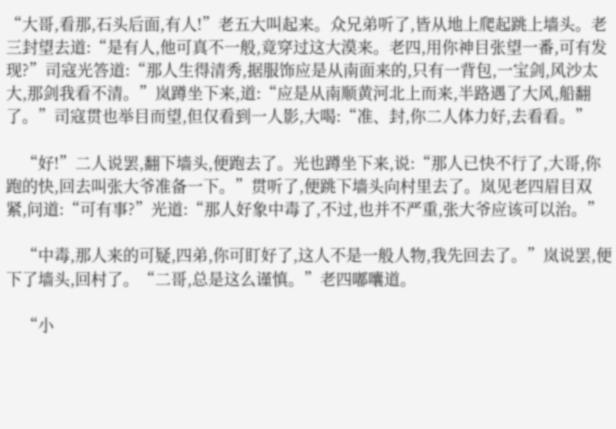“大哥,看那,石头后面,有人!”老五大叫起来。众兄弟听了,皆从地上爬起跳上墙头。老三封望去道:“是有人,他可真不一般,竟穿过这大漠来。老四,用你神目张望一番,可有发现?”司寇光答道:“那人生得清秀,据服饰应是从南面来的,只有一背包,一宝剑,风沙太大,那剑我看不清。”岚蹲坐下来,道:“应是从南顺黄河北上而来,半路遇了大风,船翻了。”司寇贯也举目而望,但仅看到一人影,大喝:“准、封,你二人体力好,去看看。”

    “好!”二人说罢,翻下墙头,便跑去了。光也蹲坐下来,说:“那人已快不行了,大哥,你跑的快,回去叫张大爷准备一下。”贯听了,便跳下墙头向村里去了。岚见老四眉目双紧,问道:“可有事?”光道:“那人好象中毒了,不过,也并不严重,张大爷应该可以治。”

    “中毒,那人来的可疑,四弟,你可盯好了,这人不是一般人物,我先回去了。”岚说罢,便下了墙头,回村了。“二哥,总是这么谨慎。”老四嘟囔道。

    “小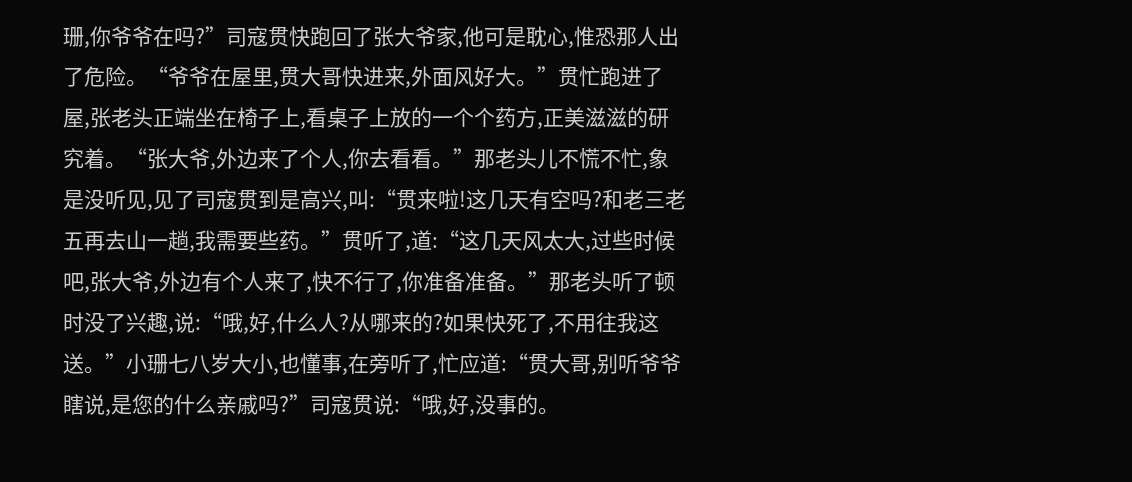珊,你爷爷在吗?”司寇贯快跑回了张大爷家,他可是耽心,惟恐那人出了危险。“爷爷在屋里,贯大哥快进来,外面风好大。”贯忙跑进了屋,张老头正端坐在椅子上,看桌子上放的一个个药方,正美滋滋的研究着。“张大爷,外边来了个人,你去看看。”那老头儿不慌不忙,象是没听见,见了司寇贯到是高兴,叫:“贯来啦!这几天有空吗?和老三老五再去山一趟,我需要些药。”贯听了,道:“这几天风太大,过些时候吧,张大爷,外边有个人来了,快不行了,你准备准备。”那老头听了顿时没了兴趣,说:“哦,好,什么人?从哪来的?如果快死了,不用往我这送。”小珊七八岁大小,也懂事,在旁听了,忙应道:“贯大哥,别听爷爷瞎说,是您的什么亲戚吗?”司寇贯说:“哦,好,没事的。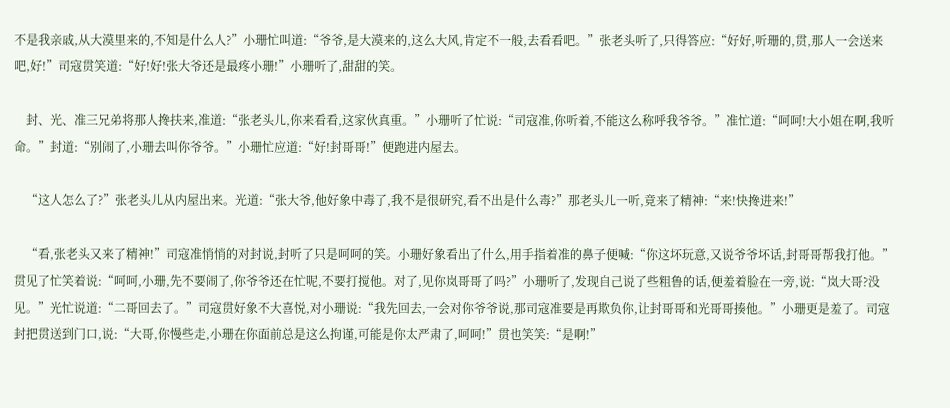不是我亲戚,从大漠里来的,不知是什么人?”小珊忙叫道:“爷爷,是大漠来的,这么大风,肯定不一般,去看看吧。”张老头听了,只得答应:“好好,听珊的,贯,那人一会送来吧,好!”司寇贯笑道:“好!好!张大爷还是最疼小珊!”小珊听了,甜甜的笑。

    封、光、准三兄弟将那人搀扶来,准道:“张老头儿,你来看看,这家伙真重。”小珊听了忙说:“司寇准,你听着,不能这么称呼我爷爷。”准忙道:“呵呵!大小姐在啊,我听命。”封道:“别闹了,小珊去叫你爷爷。”小珊忙应道:“好!封哥哥!”便跑进内屋去。

    “这人怎么了?”张老头儿从内屋出来。光道:“张大爷,他好象中毒了,我不是很研究,看不出是什么毒?”那老头儿一听,竟来了精神:“来!快搀进来!”

    “看,张老头又来了精神!”司寇准悄悄的对封说,封听了只是呵呵的笑。小珊好象看出了什么,用手指着准的鼻子便喊:“你这坏玩意,又说爷爷坏话,封哥哥帮我打他。”贯见了忙笑着说:“呵呵,小珊,先不要闹了,你爷爷还在忙呢,不要打搅他。对了,见你岚哥哥了吗?”小珊听了,发现自己说了些粗鲁的话,便羞着脸在一旁,说:“岚大哥?没见。”光忙说道:“二哥回去了。”司寇贯好象不大喜悦,对小珊说:“我先回去,一会对你爷爷说,那司寇准要是再欺负你,让封哥哥和光哥哥揍他。”小珊更是羞了。司寇封把贯送到门口,说:“大哥,你慢些走,小珊在你面前总是这么拘谨,可能是你太严肃了,呵呵!”贯也笑笑:“是啊!”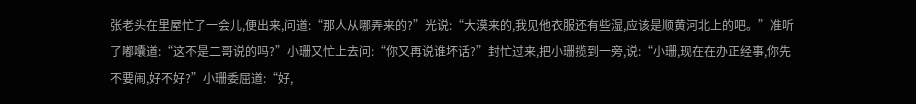张老头在里屋忙了一会儿,便出来,问道:“那人从哪弄来的?”光说:“大漠来的,我见他衣服还有些湿,应该是顺黄河北上的吧。”准听了嘟囔道:“这不是二哥说的吗?”小珊又忙上去问:“你又再说谁坏话?”封忙过来,把小珊揽到一旁,说:“小珊,现在在办正经事,你先不要闹,好不好?”小珊委屈道:“好,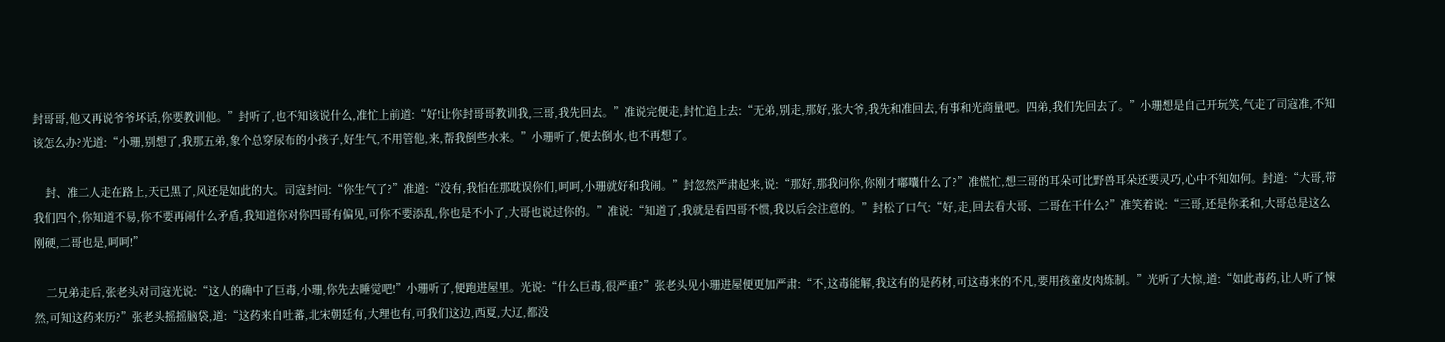封哥哥,他又再说爷爷坏话,你要教训他。”封听了,也不知该说什么,准忙上前道:“好!让你封哥哥教训我,三哥,我先回去。”准说完便走,封忙追上去:“无弟,别走,那好,张大爷,我先和准回去,有事和光商量吧。四弟,我们先回去了。”小珊想是自己开玩笑,气走了司寇准,不知该怎么办?光道:“小珊,别想了,我那五弟,象个总穿尿布的小孩子,好生气,不用管他,来,帮我倒些水来。”小珊听了,便去倒水,也不再想了。

    封、准二人走在路上,天已黑了,风还是如此的大。司寇封问:“你生气了?”准道:“没有,我怕在那耽误你们,呵呵,小珊就好和我闹。”封忽然严肃起来,说:“那好,那我问你,你刚才嘟囔什么了?”准慌忙,想三哥的耳朵可比野兽耳朵还要灵巧,心中不知如何。封道:“大哥,带我们四个,你知道不易,你不要再闹什么矛盾,我知道你对你四哥有偏见,可你不要添乱,你也是不小了,大哥也说过你的。”准说:“知道了,我就是看四哥不惯,我以后会注意的。”封松了口气:“好,走,回去看大哥、二哥在干什么?”准笑着说:“三哥,还是你柔和,大哥总是这么刚硬,二哥也是,呵呵!”

    二兄弟走后,张老头对司寇光说:“这人的确中了巨毒,小珊,你先去睡觉吧!”小珊听了,便跑进屋里。光说:“什么巨毒,很严重?”张老头见小珊进屋便更加严肃:“不,这毒能解,我这有的是药材,可这毒来的不凡,要用孩童皮肉炼制。”光听了大惊,道:“如此毒药,让人听了悚然,可知这药来历?”张老头摇摇脑袋,道:“这药来自吐蕃,北宋朝廷有,大理也有,可我们这边,西夏,大辽,都没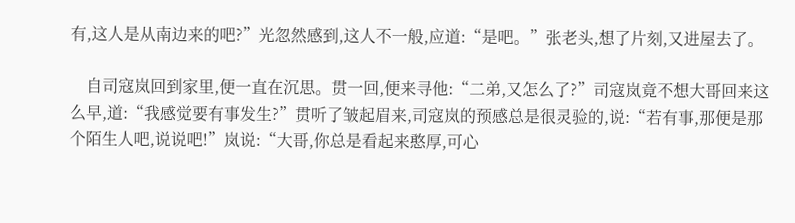有,这人是从南边来的吧?”光忽然感到,这人不一般,应道:“是吧。”张老头,想了片刻,又进屋去了。

    自司寇岚回到家里,便一直在沉思。贯一回,便来寻他:“二弟,又怎么了?”司寇岚竟不想大哥回来这么早,道:“我感觉要有事发生?”贯听了皱起眉来,司寇岚的预感总是很灵验的,说:“若有事,那便是那个陌生人吧,说说吧!”岚说:“大哥,你总是看起来憨厚,可心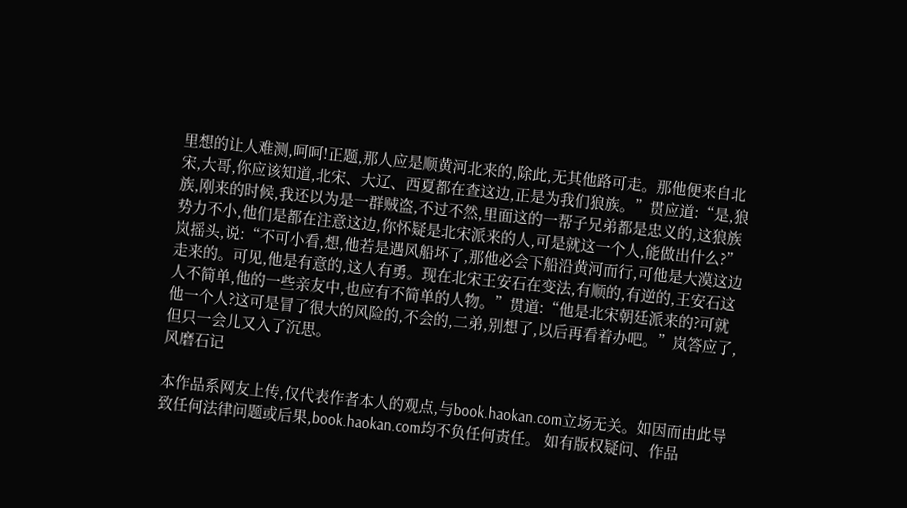里想的让人难测,呵呵!正题,那人应是顺黄河北来的,除此,无其他路可走。那他便来自北宋,大哥,你应该知道,北宋、大辽、西夏都在查这边,正是为我们狼族。”贯应道:“是,狼族,刚来的时候,我还以为是一群贼盗,不过不然,里面这的一帮子兄弟都是忠义的,这狼族势力不小,他们是都在注意这边,你怀疑是北宋派来的人,可是就这一个人,能做出什么?”岚摇头,说:“不可小看,想,他若是遇风船坏了,那他必会下船沿黄河而行,可他是大漠这边走来的。可见,他是有意的,这人有勇。现在北宋王安石在变法,有顺的,有逆的,王安石这人不简单,他的一些亲友中,也应有不简单的人物。”贯道:“他是北宋朝廷派来的?可就他一个人?这可是冒了很大的风险的,不会的,二弟,别想了,以后再看着办吧。”岚答应了,但只一会儿又入了沉思。
风磨石记

本作品系网友上传,仅代表作者本人的观点,与book.haokan.com立场无关。如因而由此导致任何法律问题或后果,book.haokan.com均不负任何责任。 如有版权疑问、作品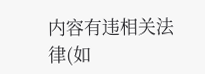内容有违相关法律(如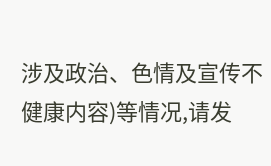涉及政治、色情及宣传不健康内容)等情况,请发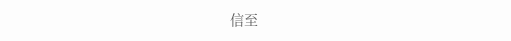信至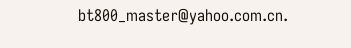bt800_master@yahoo.com.cn.